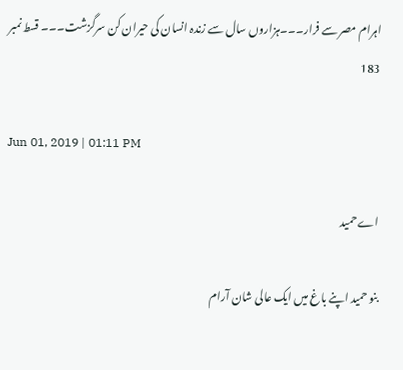اہرام مصر سے فرار۔۔۔ہزاروں سال سے زندہ انسان کی حیران کن سرگزشت۔۔۔ قسط نمبر 183

Jun 01, 2019 | 01:11 PM

اے حمید

بنو حمید اپنے باغ میں ایک عالی شان آرام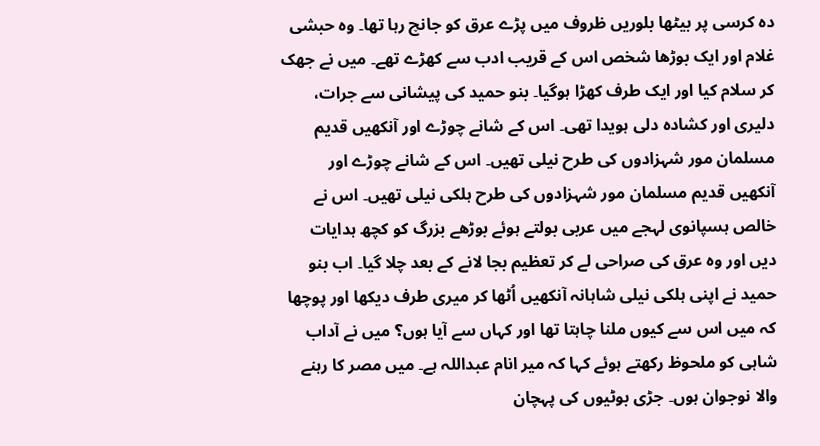دہ کرسی پر بیٹھا بلوریں ظروف میں پڑے عرق کو جانچ رہا تھا۔ وہ حبشی غلام اور ایک بوڑھا شخص اس کے قریب ادب سے کھڑے تھے۔ میں نے جھک کر سلام کیا اور ایک طرف کھڑا ہوگیا۔ بنو حمید کی پیشانی سے جرات، دلیری اور کشادہ دلی ہویدا تھی۔ اس کے شانے چوڑے اور آنکھیں قدیم مسلمان مور شہزادوں کی طرح نیلی تھیں۔ اس کے شانے چوڑے اور آنکھیں قدیم مسلمان مور شہزادوں کی طرح ہلکی نیلی تھیں۔ اس نے خالص ہسپانوی لہجے میں عربی بولتے ہوئے بوڑھے بزرگ کو کچھ ہدایات دیں اور وہ عرق کی صراحی لے کر تعظیم بجا لانے کے بعد چلا گیا۔ اب بنو حمید نے اپنی ہلکی نیلی شاہانہ آنکھیں اُٹھا کر میری طرف دیکھا اور پوچھا کہ میں اس سے کیوں ملنا چاہتا تھا اور کہاں سے آیا ہوں؟ میں نے آداب شاہی کو ملحوظ رکھتے ہوئے کہا کہ میر انام عبداللہ ہے۔ میں مصر کا رہنے والا نوجوان ہوں۔ جڑی بوٹیوں کی پہچان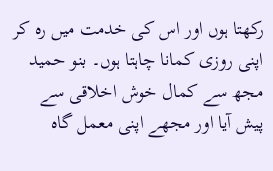رکھتا ہوں اور اس کی خدمت میں رہ کر اپنی روزی کمانا چاہتا ہوں۔ بنو حمید مجھ سے کمال خوش اخلاقی سے پیش آیا اور مجھے اپنی معمل گاہ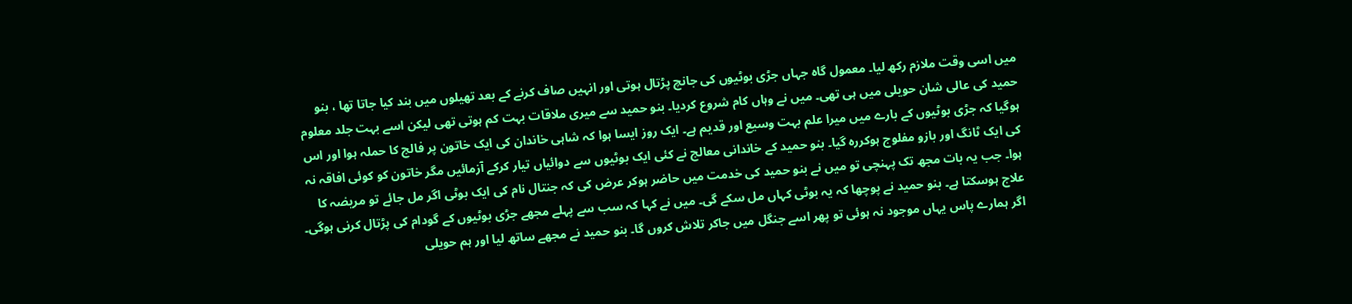میں اسی وقت ملازم رکھ لیا۔ معمول گاہ جہاں جڑی بوٹیوں کی جانچ پڑتال ہوتی اور انہیں صاف کرنے کے بعد تھیلوں میں بند کیا جاتا تھا ، بنو حمید کی عالی شان حویلی میں ہی تھی۔ میں نے وہاں کام شروع کردیا۔ بنو حمید سے میری ملاقات بہت کم ہوتی تھی لیکن اسے بہت جلد معلوم ہوگیا کہ جڑی بوٹیوں کے بارے میں میرا علم بہت وسیع اور قدیم ہے۔ ایک روز ایسا ہوا کہ شاہی خاندان کی ایک خاتون پر فالج کا حملہ ہوا اور اس کی ایک ٹانگ اور بازو مفلوج ہوکررہ گیا۔ بنو حمید کے خاندانی معالج نے کئی ایک بوٹیوں سے دوائیاں تیار کرکے آزمائیں مگر خاتون کو کوئی افاقہ نہ ہوا۔ جب یہ بات مجھ تک پہنچی تو میں نے بنو حمید کی خدمت میں حاضر ہوکر عرض کی کہ جنتال نام کی ایک بوٹی اگر مل جائے تو مریضہ کا علاج ہوسکتا ہے۔ بنو حمید نے پوچھا کہ یہ بوٹی کہاں مل سکے گی۔ میں نے کہا کہ سب سے پہلے مجھے جڑی بوٹیوں کے گودام کی پڑتال کرنی ہوگی۔ اگر ہمارے پاس یہاں موجود نہ ہوئی تو پھر اسے جنگل میں جاکر تلاش کروں گا۔ بنو حمید نے مجھے ساتھ لیا اور ہم حویلی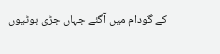کے گودام میں آگئے جہاں جڑی بوٹیوں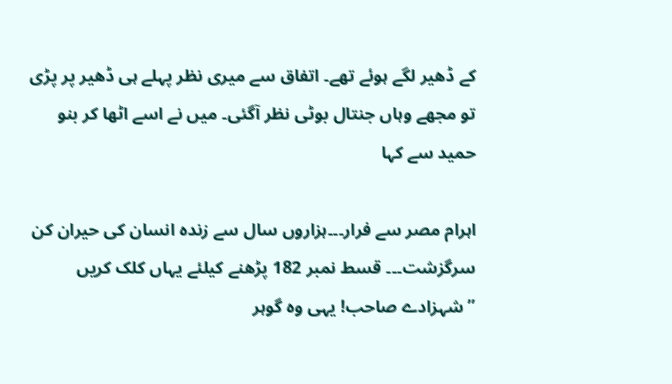کے ڈھیر لگے ہوئے تھے۔ اتفاق سے میری نظر پہلے ہی ڈھیر پر پڑی تو مجھے وہاں جنتال بوٹی نظر آگئی۔ میں نے اسے اٹھا کر بنو حمید سے کہا

اہرام مصر سے فرار۔۔۔ہزاروں سال سے زندہ انسان کی حیران کن سرگزشت۔۔۔ قسط نمبر 182 پڑھنے کیلئے یہاں کلک کریں
”شہزادے صاحب! یہی وہ گوہر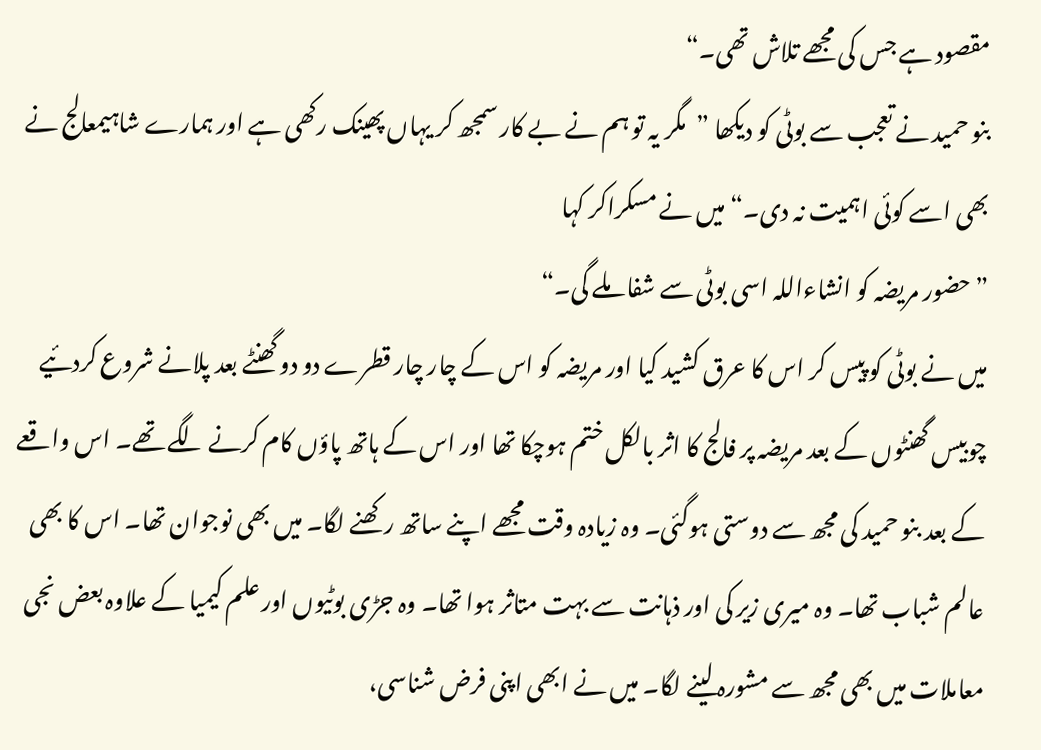مقصود ہے جس کی مجھے تلاش تھی۔“
بنو حمید نے تعجب سے بوٹی کو دیکھا ”مگر یہ تو ہم نے بے کار سمجھ کر یہاں پھینک رکھی ہے اور ہمارے شاہیمعالج نے بھی اسے کوئی اہمیت نہ دی۔“ میں نے مسکراکر کہا
”حضور مریضہ کو انشاءاللہ اسی بوٹی سے شفا ملے گی۔“
میں نے بوٹی کو پیس کر اس کا عرق کشید کیا اور مریضہ کو اس کے چار چار قطرے دو دو گھنٹے بعد پلانے شروع کردئیے چوبیس گھنٹوں کے بعد مریضہ پر فالج کا اثر بالکل ختم ہوچکا تھا اور اس کے ہاتھ پاؤں کام کرنے لگے تھے۔ اس واقعے کے بعد بنو حمید کی مجھ سے دوستی ہوگئی۔ وہ زیادہ وقت مجھے اپنے ساتھ رکھنے لگا۔ میں بھی نوجوان تھا۔ اس کا بھی عالم شباب تھا۔ وہ میری زیر کی اور ذہانت سے بہت متاثر ہوا تھا۔ وہ جڑی بوٹیوں اور علم کیمیا کے علاوہ بعض نجی معاملات میں بھی مجھ سے مشورہ لینے لگا۔ میں نے ابھی اپنی فرض شناسی،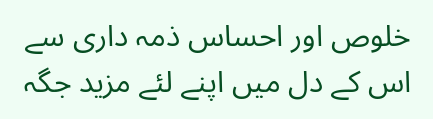خلوص اور احساس ذمہ داری سے اس کے دل میں اپنے لئے مزید جگہ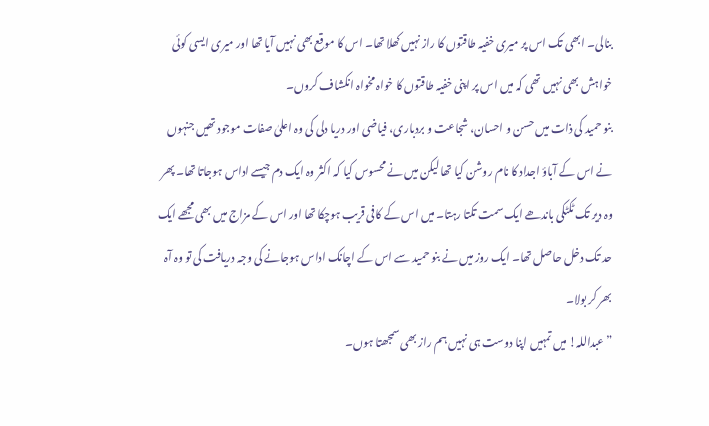بنالی۔ ابھی تک اس پر میری خفیہ طاقتوں کا راز نہیں کھلا تھا۔ اس کا موقع بھی نہیں آیا تھا اور میری ایسی کوئی خواہش بھی نہیں تھی کہ میں اس پر اپنی خفیہ طاقتوں کا خواہ مخواہ انکشاف کروں۔
بنو حمید کی ذات میں حسن و احسان، شجاعت و بردباری، فیاضی اور دریا دلی کی وہ اعلیٰ صفات موجود تھیں جنہوں نے اس کے آباؤ اجداد کا نام روشن کیا تھا لیکن میں نے محسوس کیا کہ اکثر وہ ایک دم جیسے اداس ہوجاتا تھا۔ پھر وہ دیر تک ٹکٹکی باندھے ایک سمت تکتا رہتا۔ میں اس کے کافی قریب ہوچکا تھا اور اس کے مزاج میں بھی مجھے ایک حد تک دخل حاصل تھا۔ ایک روز میں نے بنو حمید سے اس کے اچانک اداس ہوجانے کی وجہ دریافت کی تو وہ آہ بھر کر بولا۔
”عبداللہ! میں تمہیں اپنا دوست ہی نہیں ہم راز بھی سمجھتا ہوں۔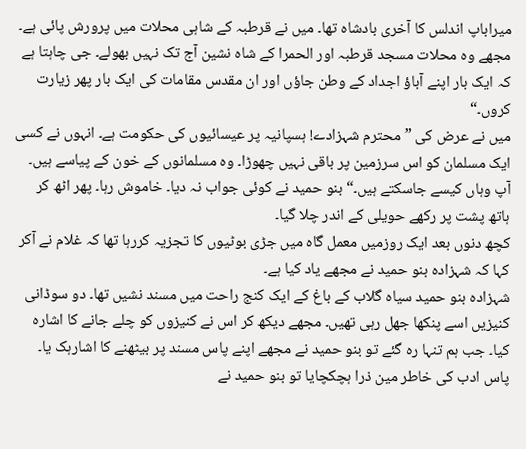میراباپ اندلس کا آخری بادشاہ تھا۔ میں نے قرطبہ کے شاہی محلات میں پرورش پائی ہے۔ مجھے وہ محلات مسجد قرطبہ اور الحمرا کے شاہ نشین آج تک نہیں بھولے۔ جی چاہتا ہے کہ ایک بار اپنے آباؤ اجداد کے وطن جاؤں اور ان مقدس مقامات کی ایک بار پھر زیارت کروں۔“
میں نے عرض کی ”محترم شہزادے! ہسپانیہ پر عیسائیوں کی حکومت ہے۔ انہوں نے کسی ایک مسلمان کو اس سرزمین پر باقی نہیں چھوڑا۔ وہ مسلمانوں کے خون کے پیاسے ہیں۔ آپ وہاں کیسے جاسکتے ہیں۔“ بنو حمید نے کوئی جواب نہ دیا۔ خاموش رہا۔ پھر اٹھ کر ہاتھ پشت پر رکھے حویلی کے اندر چلا گیا۔
کچھ دنوں بعد ایک روزمیں معمل گاہ میں جڑی بوٹیوں کا تجزیہ کررہا تھا کہ غلام نے آکر کہا کہ شہزادہ بنو حمید نے مجھے یاد کیا ہے۔
شہزادہ بنو حمید سیاہ گلاب کے باغ کے ایک کنج راحت میں مسند نشیں تھا۔ دو سوڈانی کنیزیں اسے پنکھا جھل رہی تھیں۔ مجھے دیکھ کر اس نے کنیزوں کو چلے جانے کا اشارہ کیا۔ جب ہم تنہا رہ گئے تو بنو حمید نے مجھے اپنے پاس مسند پر بیٹھنے کا اشارہک یا۔ پاس ادب کی خاطر مین ذرا ہچکچایا تو بنو حمید نے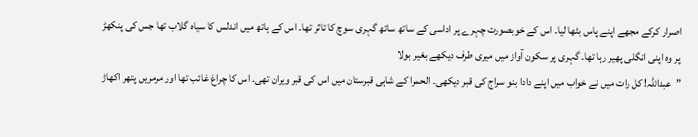اصرار کرکے مجھے اپنے پاس بٹھا لیا۔ اس کے خوبصورت چہرے پر اداسی کے ساتھ ساتھ گہری سوچ کا تاثر تھا۔ اس کے ہاتھ میں اندلس کا سیاہ گلاب تھا جس کی پنکھڑ پر وہ اپنی انگلی پھیر رہا تھا۔ گہری پر سکون آواز میں میری طرف دیکھے بغیر بولا
”عبداللہ! کل رات میں نے خواب میں اپنے دادا بنو سراج کی قبر دیکھی۔ الحمرا کے شاہی قبرستان میں اس کی قبر ویران تھی۔ اس کا چراغ غائب تھا اور مرمریں پتھر اکھاڑ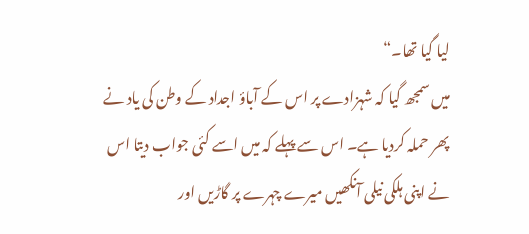لیا گیا تھا۔“
میں سمجھ گیا کہ شہزادے پر اس کے آباؤ اجداد کے وطن کی یاد نے پھر حملہ کردیا ہے۔ اس سے پہلے کہ میں اسے کئی جواب دیتا اس نے اپنی ہلکی نیلی آنکھیں میرے چہرے پر گاڑیں اور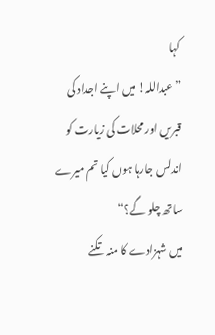کہا
”عبداللہ! میں اپنے اجداد کی قبریں اور محلات کی زیارت کو اندلس جارہا ہوں کیا تم میرے ساتھ چلو گے؟“
میں شہزادے کا منہ تکنے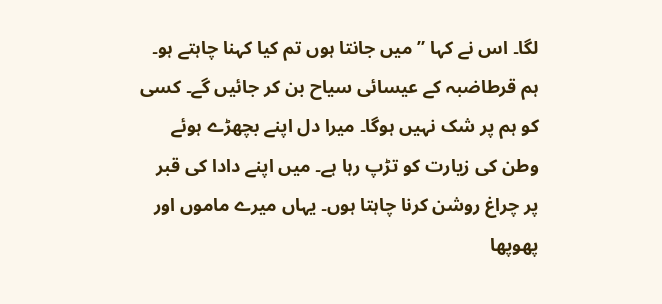لگا۔ اس نے کہا ”میں جانتا ہوں تم کیا کہنا چاہتے ہو۔ ہم قرطاضبہ کے عیسائی سیاح بن کر جائیں گے۔ کسی کو ہم پر شک نہیں ہوگا۔ میرا دل اپنے بچھڑے ہوئے وطن کی زیارت کو تڑپ رہا ہے۔ میں اپنے دادا کی قبر پر چراغ روشن کرنا چاہتا ہوں۔ یہاں میرے ماموں اور پھوپھا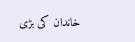خاندان کی بڑی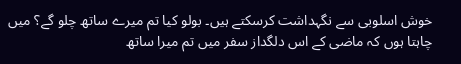خوش اسلوبی سے نگہداشت کرسکتے ہیں۔ بولو کیا تم میرے ساتھ چلو گے؟ میں چاہتا ہوں کہ ماضی کے اس دلگداز سفر میں تم میرا ساتھ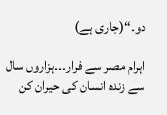دو۔“(جاری ہے)

اہرام مصر سے فرار۔۔۔ہزاروں سال سے زندہ انسان کی حیران کن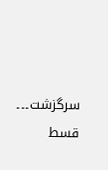سرگزشت۔۔۔ قسط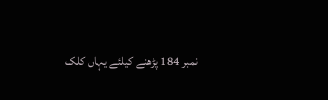نمبر 184 پڑھنے کیلئے یہاں کلک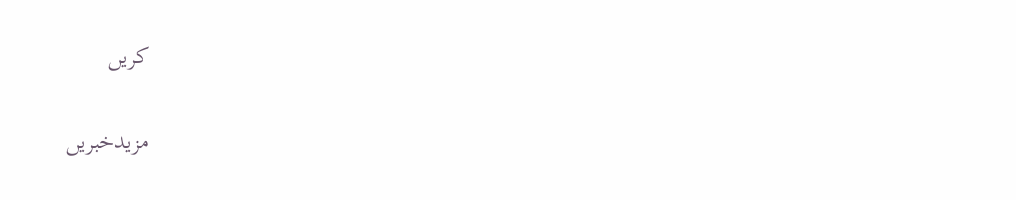کریں

مزیدخبریں